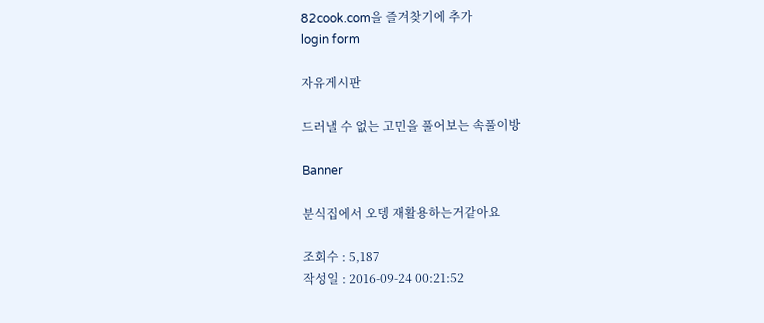82cook.com을 즐겨찾기에 추가
login form

자유게시판

드러낼 수 없는 고민을 풀어보는 속풀이방

Banner

분식집에서 오뎅 재활용하는거같아요

조회수 : 5,187
작성일 : 2016-09-24 00:21:52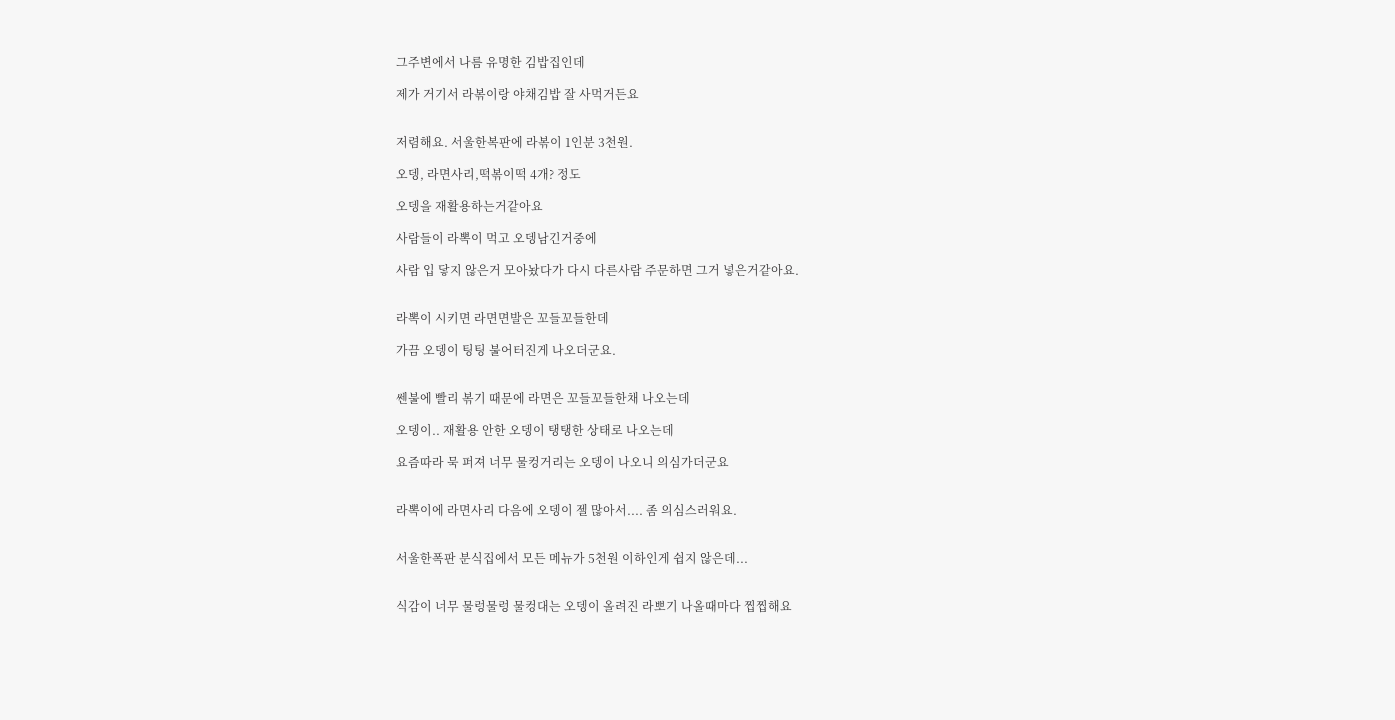그주변에서 나름 유명한 김밥집인데

제가 거기서 라볶이랑 야채김밥 잘 사먹거든요


저렴해요. 서울한복판에 라볶이 1인분 3천원.

오뎅, 라면사리,떡볶이떡 4개? 정도

오뎅을 재활용하는거같아요

사람들이 라뽁이 먹고 오뎅남긴거중에

사람 입 닿지 않은거 모아놨다가 다시 다른사람 주문하면 그거 넣은거같아요.


라뽁이 시키면 라면면발은 꼬들꼬들한데

가끔 오뎅이 팅팅 불어터진게 나오더군요.


쎈불에 빨리 볶기 때문에 라면은 꼬들꼬들한채 나오는데

오뎅이.. 재활용 안한 오뎅이 탱탱한 상태로 나오는데

요즘따라 묵 퍼져 너무 물컹거리는 오뎅이 나오니 의심가더군요


라뽁이에 라면사리 다음에 오뎅이 젤 많아서.... 좀 의심스러워요.


서울한폭판 분식집에서 모든 메뉴가 5천원 이하인게 쉽지 않은데...


식감이 너무 물렁물렁 물컹대는 오뎅이 올려진 라뽀기 나올때마다 찝찝해요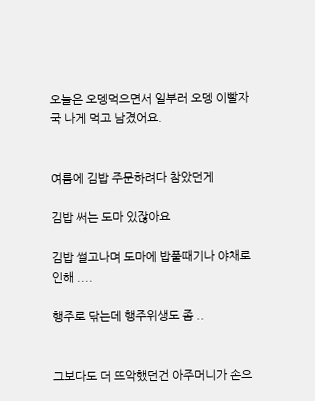오늘은 오뎅먹으면서 일부러 오뎅 이빨자국 나게 먹고 남겼어요.


여름에 김밥 주문하려다 참았던게

김밥 써는 도마 있잖아요

김밥 썰고나며 도마에 밥풀때기나 야채로 인해 ....

행주로 닦는데 행주위생도 좀 ..


그보다도 더 뜨악했던건 아주머니가 손으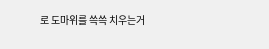로 도마위를 쓱쓱 치우는거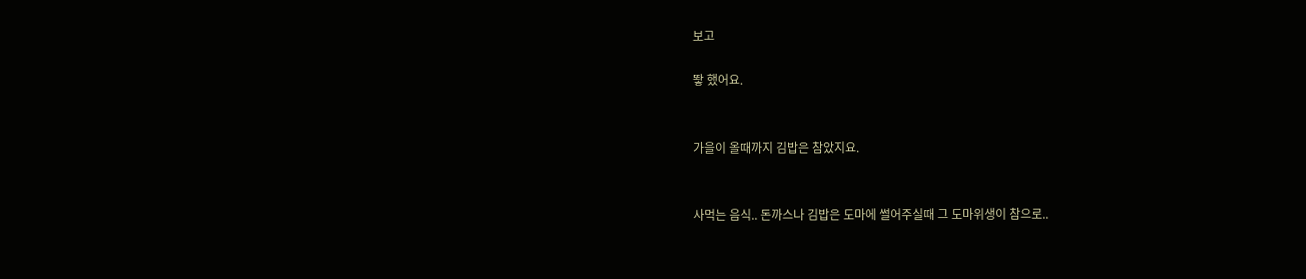보고

뙇 했어요.


가을이 올때까지 김밥은 참았지요.


사먹는 음식.. 돈까스나 김밥은 도마에 썰어주실때 그 도마위생이 참으로..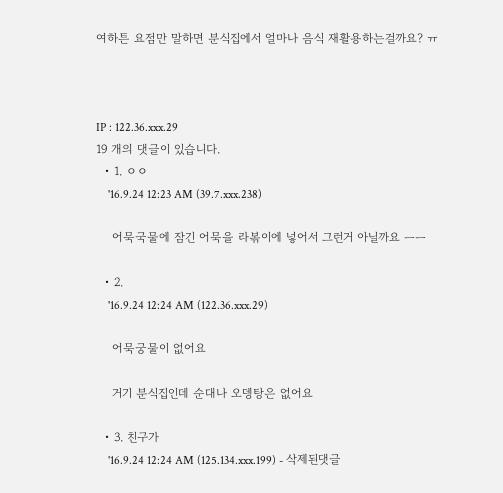여하튼 요점만 말하면 분식집에서 얼마나 음식 재활용하는걸까요? ㅠ



IP : 122.36.xxx.29
19 개의 댓글이 있습니다.
  • 1. ㅇㅇ
    '16.9.24 12:23 AM (39.7.xxx.238)

    어묵국물에 잠긴 어묵을 라볶이에 넣어서 그런거 아닐까요 ㅡㅡ

  • 2.
    '16.9.24 12:24 AM (122.36.xxx.29)

    어묵궁물이 없어요

    거기 분식집인데 순대나 오뎅탕은 없어요

  • 3. 친구가
    '16.9.24 12:24 AM (125.134.xxx.199) - 삭제된댓글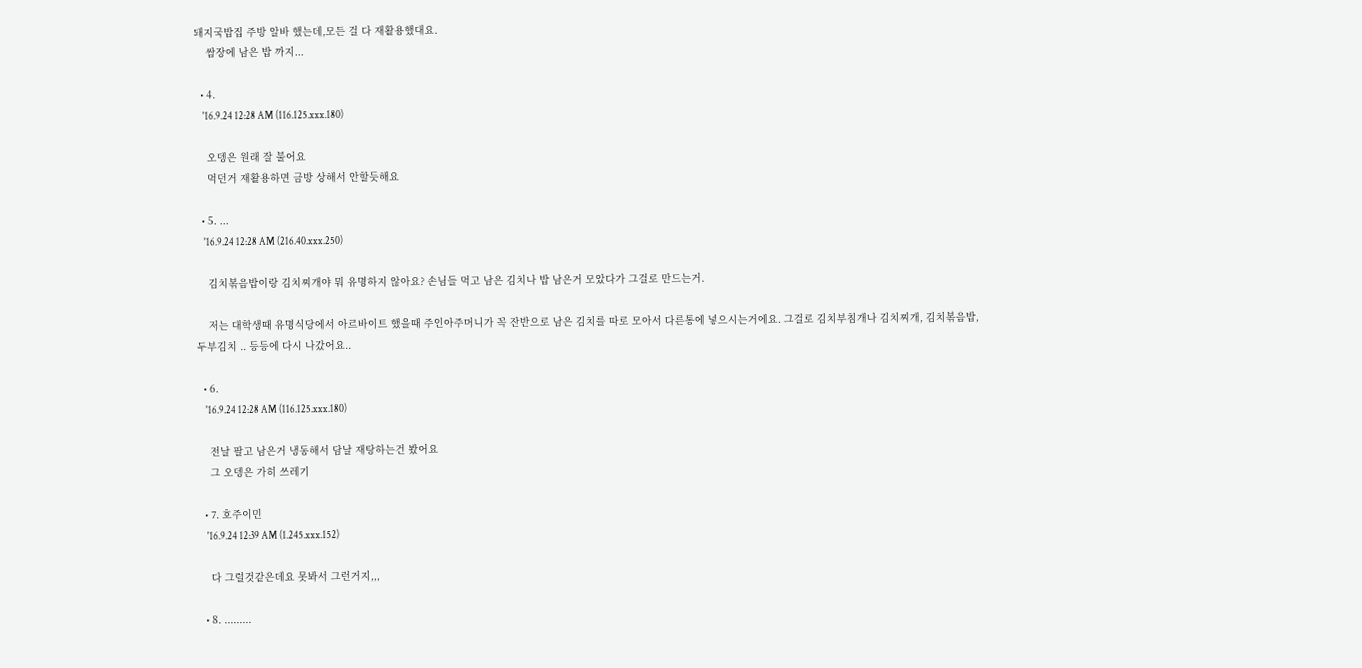돼지국밥집 주방 알바 했는데,모든 걸 다 재활용했대요.
    쌈장에 남은 밥 까지...

  • 4.
    '16.9.24 12:28 AM (116.125.xxx.180)

    오뎅은 원래 잘 불어요
    먹던거 재활용하면 금방 상해서 안할듯해요

  • 5. ...
    '16.9.24 12:28 AM (216.40.xxx.250)

    김치볶음밥이랑 김치찌개야 뭐 유명하지 않아요? 손님들 먹고 남은 김치나 밥 남은거 모았다가 그걸로 만드는거.

    저는 대학생때 유명식당에서 아르바이트 했을때 주인아주머니가 꼭 잔반으로 남은 김치를 따로 모아서 다른통에 넣으시는거에요. 그걸로 김치부침개나 김치찌개, 김치볶음밥, 두부김치 .. 등등에 다시 나갔어요..

  • 6.
    '16.9.24 12:28 AM (116.125.xxx.180)

    전날 팔고 남은거 냉동해서 담날 재탕하는건 봤어요
    그 오뎅은 가히 쓰레기

  • 7. 호주이민
    '16.9.24 12:39 AM (1.245.xxx.152)

    다 그럴것같은데요 못봐서 그런거지,,,

  • 8. .........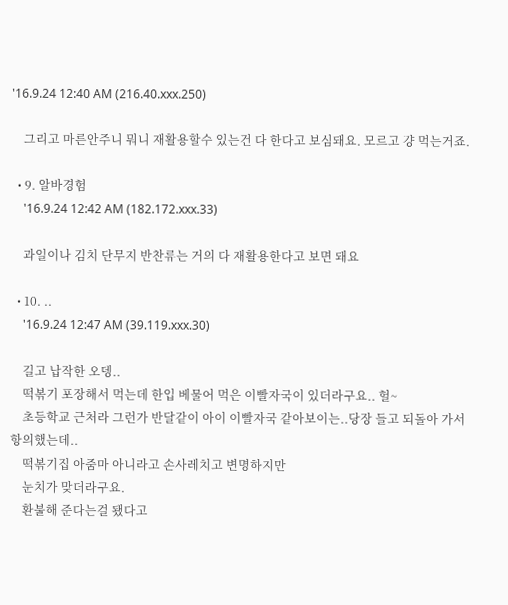'16.9.24 12:40 AM (216.40.xxx.250)

    그리고 마른안주니 뭐니 재활용할수 있는건 다 한다고 보심돼요. 모르고 걍 먹는거죠.

  • 9. 알바경험
    '16.9.24 12:42 AM (182.172.xxx.33)

    과일이나 김치 단무지 반찬류는 거의 다 재활용한다고 보면 돼요

  • 10. ..
    '16.9.24 12:47 AM (39.119.xxx.30)

    길고 납작한 오뎅..
    떡볶기 포장해서 먹는데 한입 베물어 먹은 이빨자국이 있더라구요.. 헐~
    초등학교 근처라 그런가 반달같이 아이 이빨자국 같아보이는..당장 들고 되돌아 가서 항의했는데..
    떡볶기집 아줌마 아니라고 손사레치고 변명하지만
    눈치가 맞더라구요.
    환불해 준다는걸 됐다고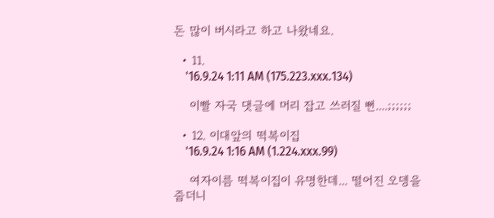돈 많이 버시라고 하고 나왔네요.

  • 11.
    '16.9.24 1:11 AM (175.223.xxx.134)

    이빨 자국 댓글에 머리 잡고 쓰러질 뻔....;;;;;;

  • 12. 이대앞의 떡복이집
    '16.9.24 1:16 AM (1.224.xxx.99)

    여자이름 떡복이집이 유명한데... 떨어진 오뎅을 줍더니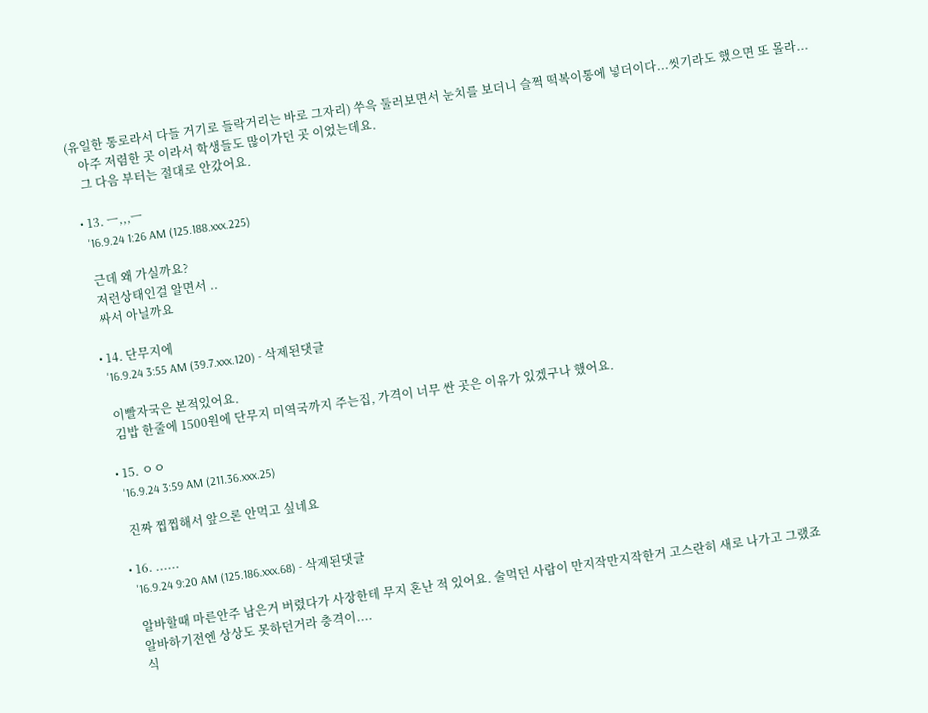(유일한 통로라서 다들 거기로 들락거리는 바로 그자리) 쑤윽 둘러보면서 눈치를 보더니 슬쩍 떡복이통에 넣더이다...씻기라도 했으면 또 몰라...
    아주 저렴한 곳 이라서 학생들도 많이가던 곳 이었는데요.
    그 다음 부터는 절대로 안갔어요.

  • 13. ㅡ,,,ㅡ
    '16.9.24 1:26 AM (125.188.xxx.225)

    근데 왜 가실까요?
    저런상태인걸 알면서 ..
    싸서 아닐까요

  • 14. 단무지에
    '16.9.24 3:55 AM (39.7.xxx.120) - 삭제된댓글

    이빨자국은 본적있어요.
    김밥 한줄에 1500원에 단무지 미역국까지 주는집, 가격이 너무 싼 곳은 이유가 있겠구나 했어요.

  • 15. ㅇㅇ
    '16.9.24 3:59 AM (211.36.xxx.25)

    진짜 찝찝해서 앞으론 안먹고 싶네요

  • 16. ......
    '16.9.24 9:20 AM (125.186.xxx.68) - 삭제된댓글

    알바할때 마른안주 남은거 버렸다가 사장한테 무지 혼난 적 있어요. 술먹던 사람이 만지작만지작한거 고스란히 새로 나가고 그랬죠
    알바하기전엔 상상도 못하던거라 충격이....
    식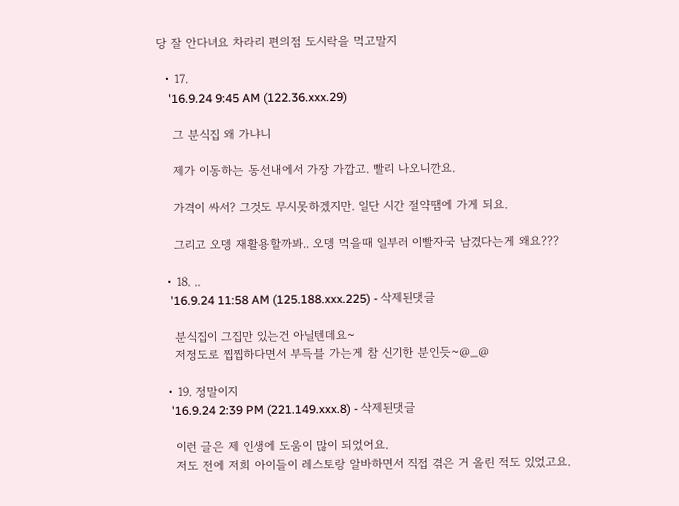당 잘 안다녀요 차라리 편의점 도시락을 먹고말지

  • 17.
    '16.9.24 9:45 AM (122.36.xxx.29)

    그 분식집 왜 가냐니

    제가 이동하는 동선내에서 가장 가깝고. 빨리 나오니깐요.

    가격이 싸서? 그것도 무시못하겠지만. 일단 시간 절약땜에 가게 되요.

    그리고 오뎅 재활용할까봐.. 오뎅 먹을때 일부러 이빨자국 남겼다는게 왜요???

  • 18. ..
    '16.9.24 11:58 AM (125.188.xxx.225) - 삭제된댓글

    분식집이 그집만 있는건 아닐텐데요~
    저정도로 찝찝하다면서 부득블 가는게 참 신기한 분인듯~@_@

  • 19. 정말이지
    '16.9.24 2:39 PM (221.149.xxx.8) - 삭제된댓글

    이런 글은 제 인생에 도움이 많이 되었어요.
    저도 전에 저희 아이들이 레스토랑 알바하면서 직접 겪은 거 올린 적도 있었고요.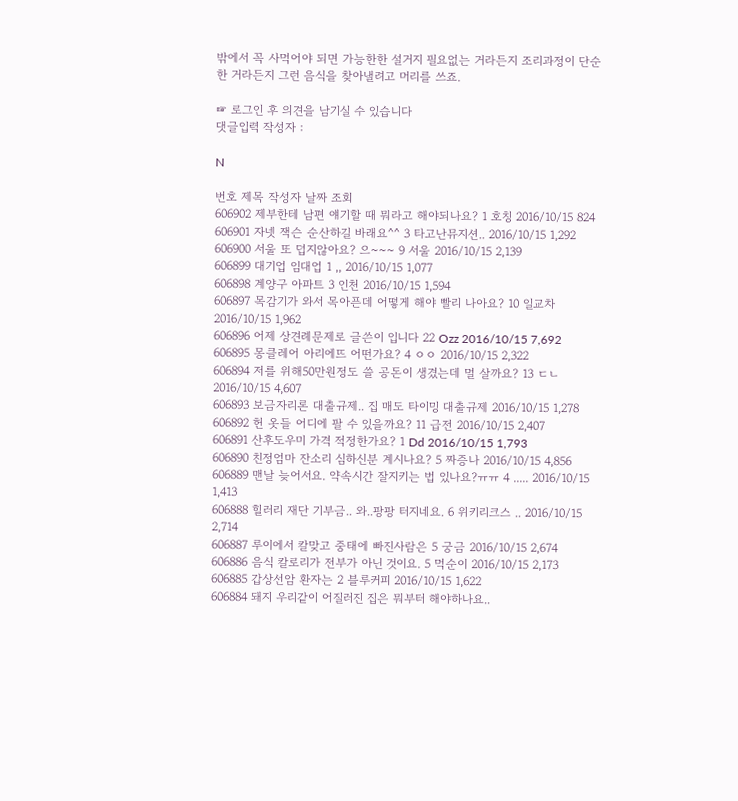밖에서 꼭 사먹어야 되면 가능한한 설거지 필요없는 거라든지 조리과정이 단순한 거라든지 그런 음식을 찾아낼려고 머리를 쓰죠.

☞ 로그인 후 의견을 남기실 수 있습니다
댓글입력 작성자 :

N

번호 제목 작성자 날짜 조회
606902 제부한테 남편 얘기할 때 뭐라고 해야되나요? 1 호칭 2016/10/15 824
606901 자넷 잭슨 순산하길 바래요^^ 3 타고난뮤지션.. 2016/10/15 1,292
606900 서울 또 덥지않아요? 으~~~ 9 서울 2016/10/15 2,139
606899 대기업 임대업 1 ,, 2016/10/15 1,077
606898 계양구 아파트 3 인천 2016/10/15 1,594
606897 목감기가 와서 목아픈데 어떻게 해야 빨리 나아요? 10 일교차 2016/10/15 1,962
606896 어제 상견례문제로 글쓴이 입니다 22 Ozz 2016/10/15 7,692
606895 몽클레어 아리에뜨 어떤가요? 4 ㅇㅇ 2016/10/15 2,322
606894 저를 위해50만원정도 쓸 공돈이 생겼는데 멀 살까요? 13 ㄷㄴ 2016/10/15 4,607
606893 보금자리론 대출규제.. 집 매도 타이밍 대출규제 2016/10/15 1,278
606892 헌 옷들 어디에 팔 수 있을까요? 11 급전 2016/10/15 2,407
606891 산후도우미 가격 적정한가요? 1 Dd 2016/10/15 1,793
606890 친정엄마 잔소리 심하신분 계시나요? 5 짜증나 2016/10/15 4,856
606889 맨날 늦어서요. 약속시간 잘지키는 법 있나요?ㅠㅠ 4 ..... 2016/10/15 1,413
606888 힐러리 재단 기부금.. 와..팡팡 터지네요. 6 위키리크스 .. 2016/10/15 2,714
606887 루이에서 칼맞고 중태에 빠진사람은 5 궁금 2016/10/15 2,674
606886 음식 칼로리가 전부가 아닌 것이요. 5 먹순이 2016/10/15 2,173
606885 갑상선암 환자는 2 블루커피 2016/10/15 1,622
606884 돼지 우리같이 어질러진 집은 뭐부터 해야하나요..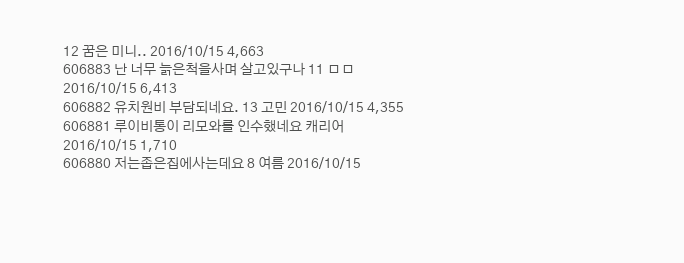12 꿈은 미니.. 2016/10/15 4,663
606883 난 너무 늙은척을사며 살고있구나 11 ㅁㅁ 2016/10/15 6,413
606882 유치원비 부담되네요. 13 고민 2016/10/15 4,355
606881 루이비통이 리모와를 인수했네요 캐리어 2016/10/15 1,710
606880 저는좁은집에사는데요 8 여름 2016/10/15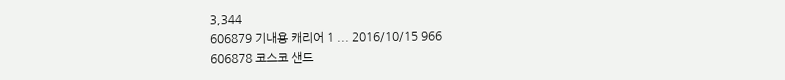3,344
606879 기내용 캐리어 1 ... 2016/10/15 966
606878 코스코 샌드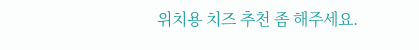위치용 치즈 추천 좀 해주세요.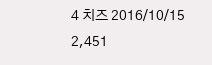4 치즈 2016/10/15 2,451